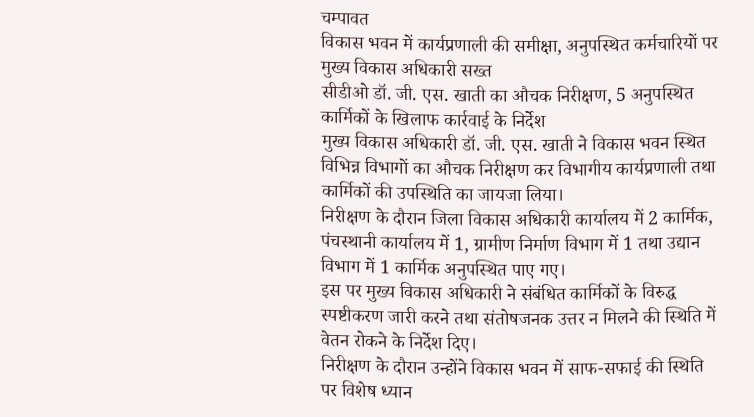चम्पावत
विकास भवन में कार्यप्रणाली की समीक्षा, अनुपस्थित कर्मचारियों पर मुख्य विकास अधिकारी सख्त
सीडीओ डॉ. जी. एस. खाती का औचक निरीक्षण, 5 अनुपस्थित कार्मिकों के खिलाफ कार्रवाई के निर्देश
मुख्य विकास अधिकारी डॉ. जी. एस. खाती ने विकास भवन स्थित विभिन्न विभागों का औचक निरीक्षण कर विभागीय कार्यप्रणाली तथा कार्मिकों की उपस्थिति का जायजा लिया।
निरीक्षण के दौरान जिला विकास अधिकारी कार्यालय में 2 कार्मिक, पंचस्थानी कार्यालय में 1, ग्रामीण निर्माण विभाग में 1 तथा उद्यान विभाग में 1 कार्मिक अनुपस्थित पाए गए।
इस पर मुख्य विकास अधिकारी ने संबंधित कार्मिकों के विरुद्ध स्पष्टीकरण जारी करने तथा संतोषजनक उत्तर न मिलने की स्थिति में वेतन रोकने के निर्देश दिए।
निरीक्षण के दौरान उन्होंने विकास भवन में साफ-सफाई की स्थिति पर विशेष ध्यान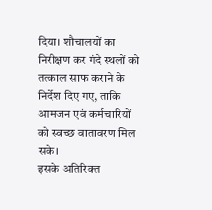दिया। शौचालयों का निरीक्षण कर गंदे स्थलों को तत्काल साफ कराने के निर्देश दिए गए, ताकि आमजन एवं कर्मचारियों को स्वच्छ वातावरण मिल सके।
इसके अतिरिक्त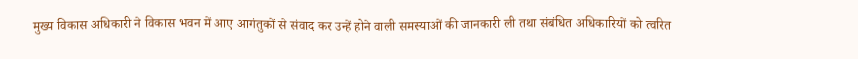मुख्य विकास अधिकारी ने विकास भवन में आए आगंतुकों से संवाद कर उन्हें होने वाली समस्याओं की जानकारी ली तथा संबंधित अधिकारियों को त्वरित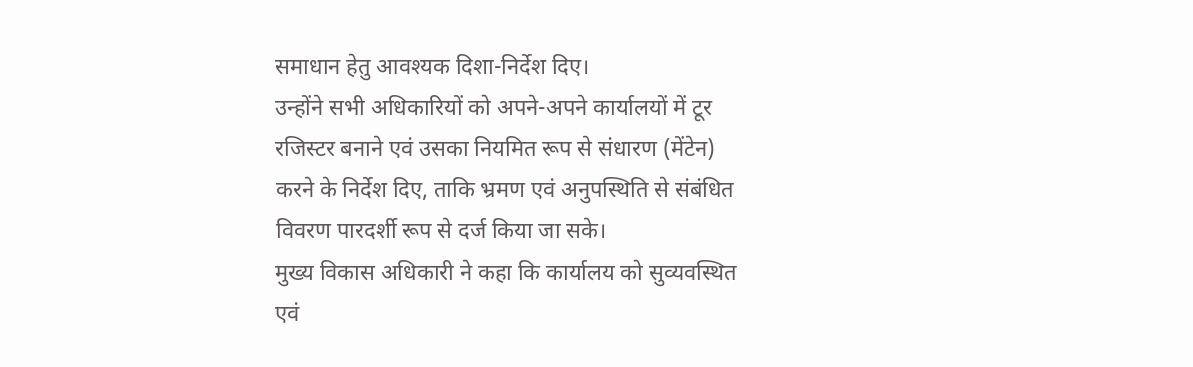समाधान हेतु आवश्यक दिशा-निर्देश दिए।
उन्होंने सभी अधिकारियों को अपने-अपने कार्यालयों में टूर रजिस्टर बनाने एवं उसका नियमित रूप से संधारण (मेंटेन) करने के निर्देश दिए, ताकि भ्रमण एवं अनुपस्थिति से संबंधित विवरण पारदर्शी रूप से दर्ज किया जा सके।
मुख्य विकास अधिकारी ने कहा कि कार्यालय को सुव्यवस्थित एवं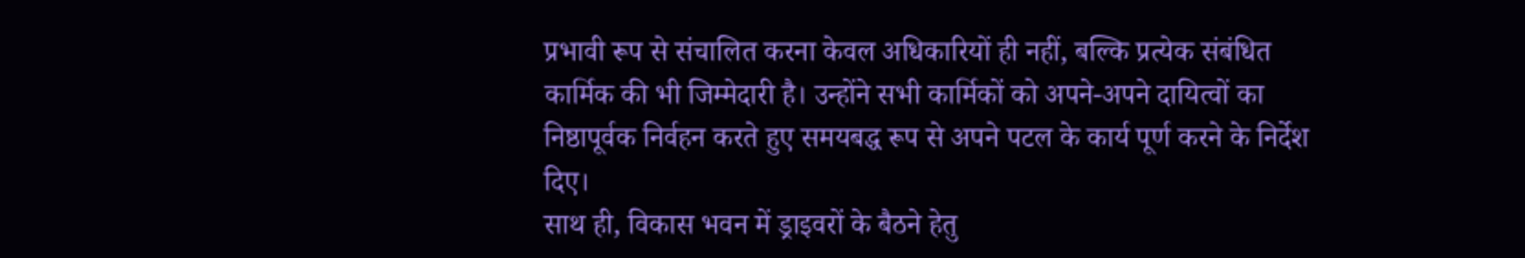प्रभावी रूप से संचालित करना केवल अधिकारियों ही नहीं, बल्कि प्रत्येक संबंधित कार्मिक की भी जिम्मेदारी है। उन्होंने सभी कार्मिकों को अपने-अपने दायित्वों का निष्ठापूर्वक निर्वहन करते हुए समयबद्ध रूप से अपने पटल के कार्य पूर्ण करने के निर्देश दिए।
साथ ही, विकास भवन में ड्राइवरों के बैठने हेतु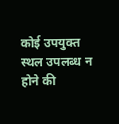कोई उपयुक्त स्थल उपलब्ध न होने की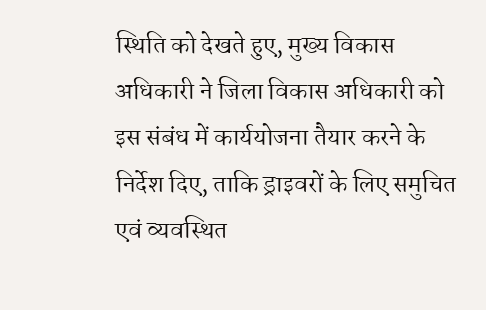स्थिति को देखते हुए, मुख्य विकास अधिकारी ने जिला विकास अधिकारी को इस संबंध में कार्ययोजना तैयार करने के निर्देश दिए, ताकि ड्राइवरों के लिए समुचित एवं व्यवस्थित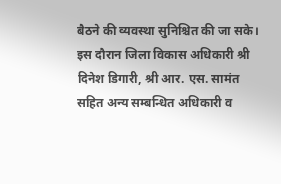बैठने की व्यवस्था सुनिश्चित की जा सके।
इस दौरान जिला विकास अधिकारी श्री दिनेश डिगारी, श्री आर. एस. सामंत सहित अन्य सम्बन्धित अधिकारी व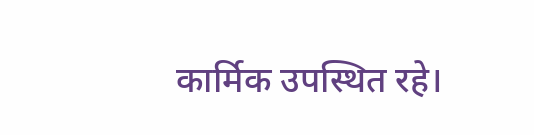कार्मिक उपस्थित रहे।